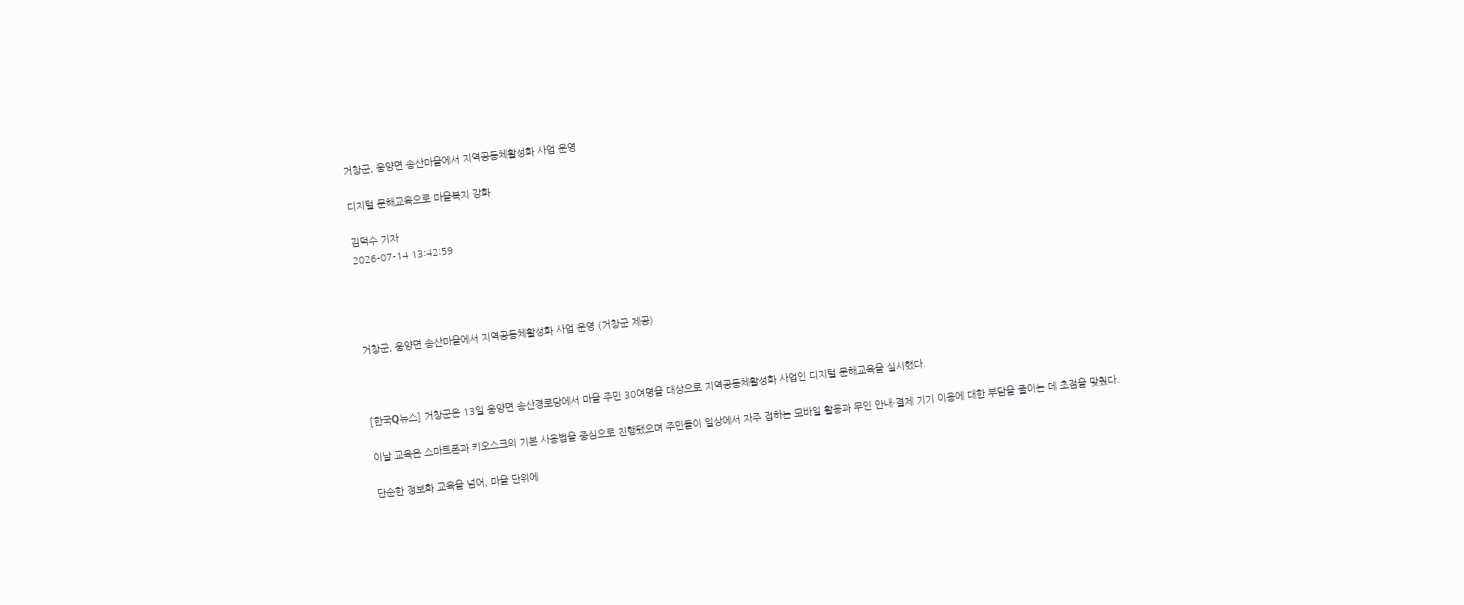거창군, 웅양면 송산마을에서 지역공동체활성화 사업 운영

디지털 문해교육으로 마을복지 강화

김덕수 기자
2026-07-14 13:42:59




거창군, 웅양면 송산마을에서 지역공동체활성화 사업 운영 (거창군 제공)



[한국Q뉴스] 거창군은 13일 웅양면 송산경로당에서 마을 주민 30여명을 대상으로 지역공동체활성화 사업인 디지털 문해교육을 실시했다.

이날 교육은 스마트폰과 키오스크의 기본 사용법을 중심으로 진행됐으며 주민들이 일상에서 자주 접하는 모바일 활용과 무인 안내·결제 기기 이용에 대한 부담을 줄이는 데 초점을 맞췄다.

단순한 정보화 교육을 넘어, 마을 단위에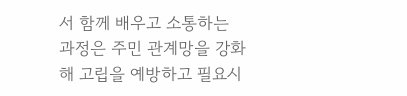서 함께 배우고 소통하는 과정은 주민 관계망을 강화해 고립을 예방하고 필요시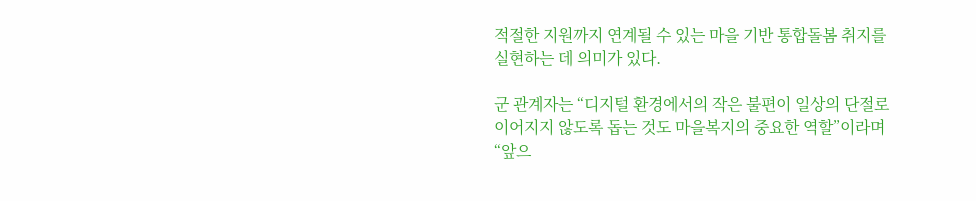적절한 지원까지 연계될 수 있는 마을 기반 통합돌봄 취지를 실현하는 데 의미가 있다.

군 관계자는 “디지털 환경에서의 작은 불편이 일상의 단절로 이어지지 않도록 돕는 것도 마을복지의 중요한 역할”이라며 “앞으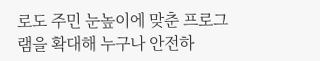로도 주민 눈높이에 맞춘 프로그램을 확대해 누구나 안전하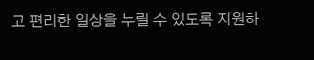고 편리한 일상을 누릴 수 있도록 지원하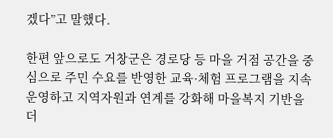겠다”고 말했다.

한편 앞으로도 거창군은 경로당 등 마을 거점 공간을 중심으로 주민 수요를 반영한 교육·체험 프로그램을 지속 운영하고 지역자원과 연계를 강화해 마을복지 기반을 더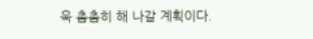욱 촘촘히 해 나갈 계획이다.